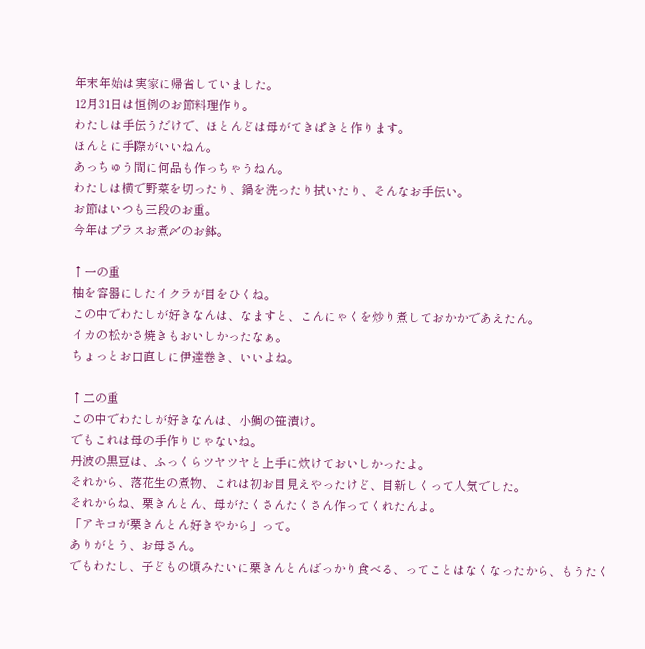年末年始は実家に帰省していました。
12月31日は恒例のお節料理作り。
わたしは手伝うだけで、ほとんどは母がてきぱきと作ります。
ほんとに手際がいいねん。
あっちゅう間に何品も作っちゃうねん。
わたしは横で野菜を切ったり、鍋を洗ったり拭いたり、そんなお手伝い。
お節はいつも三段のお重。
今年はプラスお煮〆のお鉢。

↑一の重
柚を容器にしたイクラが目をひくね。
この中でわたしが好きなんは、なますと、こんにゃくを炒り煮しておかかであえたん。
イカの松かさ焼きもおいしかったなぁ。
ちょっとお口直しに伊達巻き、いいよね。

↑二の重
この中でわたしが好きなんは、小鯛の笹漬け。
でもこれは母の手作りじゃないね。
丹波の黒豆は、ふっくらツヤツヤと上手に炊けておいしかったよ。
それから、落花生の煮物、これは初お目見えやったけど、目新しくって人気でした。
それからね、栗きんとん、母がたくさんたくさん作ってくれたんよ。
「アキコが栗きんとん好きやから」って。
ありがとう、お母さん。
でもわたし、子どもの頃みたいに栗きんとんばっかり食べる、ってことはなくなったから、もうたく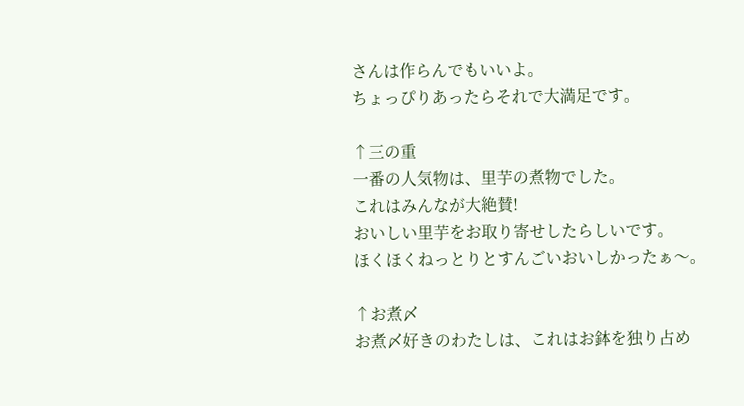さんは作らんでもいいよ。
ちょっぴりあったらそれで大満足です。

↑三の重
一番の人気物は、里芋の煮物でした。
これはみんなが大絶賛!
おいしい里芋をお取り寄せしたらしいです。
ほくほくねっとりとすんごいおいしかったぁ〜。

↑お煮〆
お煮〆好きのわたしは、これはお鉢を独り占め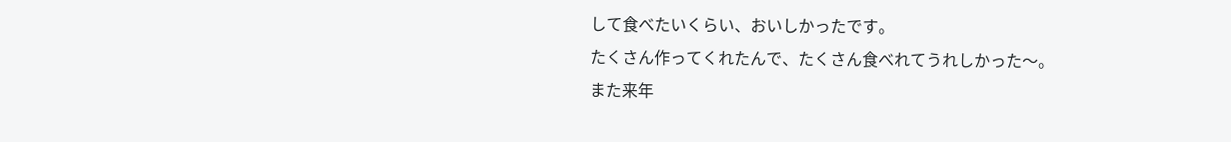して食べたいくらい、おいしかったです。
たくさん作ってくれたんで、たくさん食べれてうれしかった〜。
また来年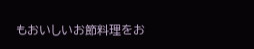もおいしいお節料理をお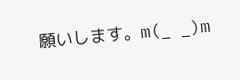願いします。m(_ _)m